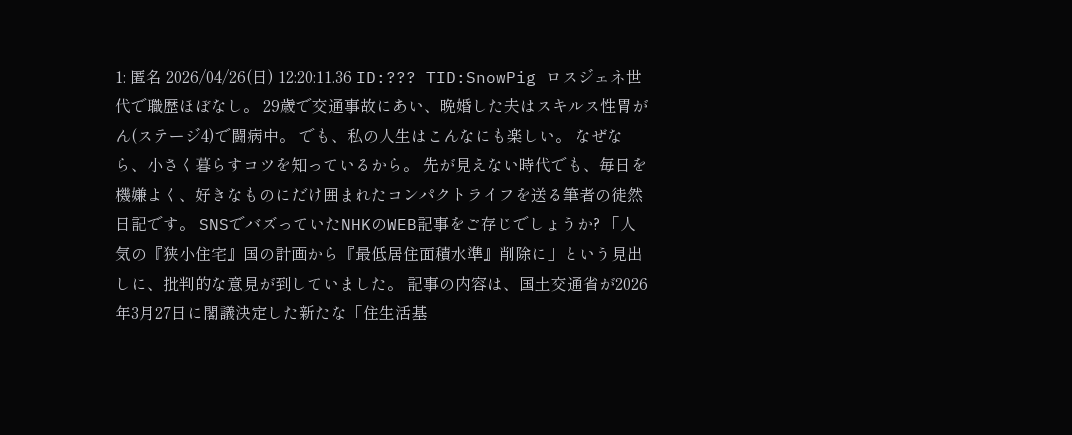1: 匿名 2026/04/26(日) 12:20:11.36 ID:??? TID:SnowPig ロスジェネ世代で職歴ほぼなし。 29歳で交通事故にあい、晩婚した夫はスキルス性胃がん(ステージ4)で闘病中。 でも、私の人生はこんなにも楽しい。 なぜなら、小さく暮らすコツを知っているから。 先が見えない時代でも、毎日を機嫌よく、好きなものにだけ囲まれたコンパクトライフを送る筆者の徒然日記です。 SNSでバズっていたNHKのWEB記事をご存じでしょうか? 「人気の『狭小住宅』国の計画から『最低居住面積水準』削除に」という見出しに、批判的な意見が到していました。 記事の内容は、国土交通省が2026年3月27日に閣議決定した新たな「住生活基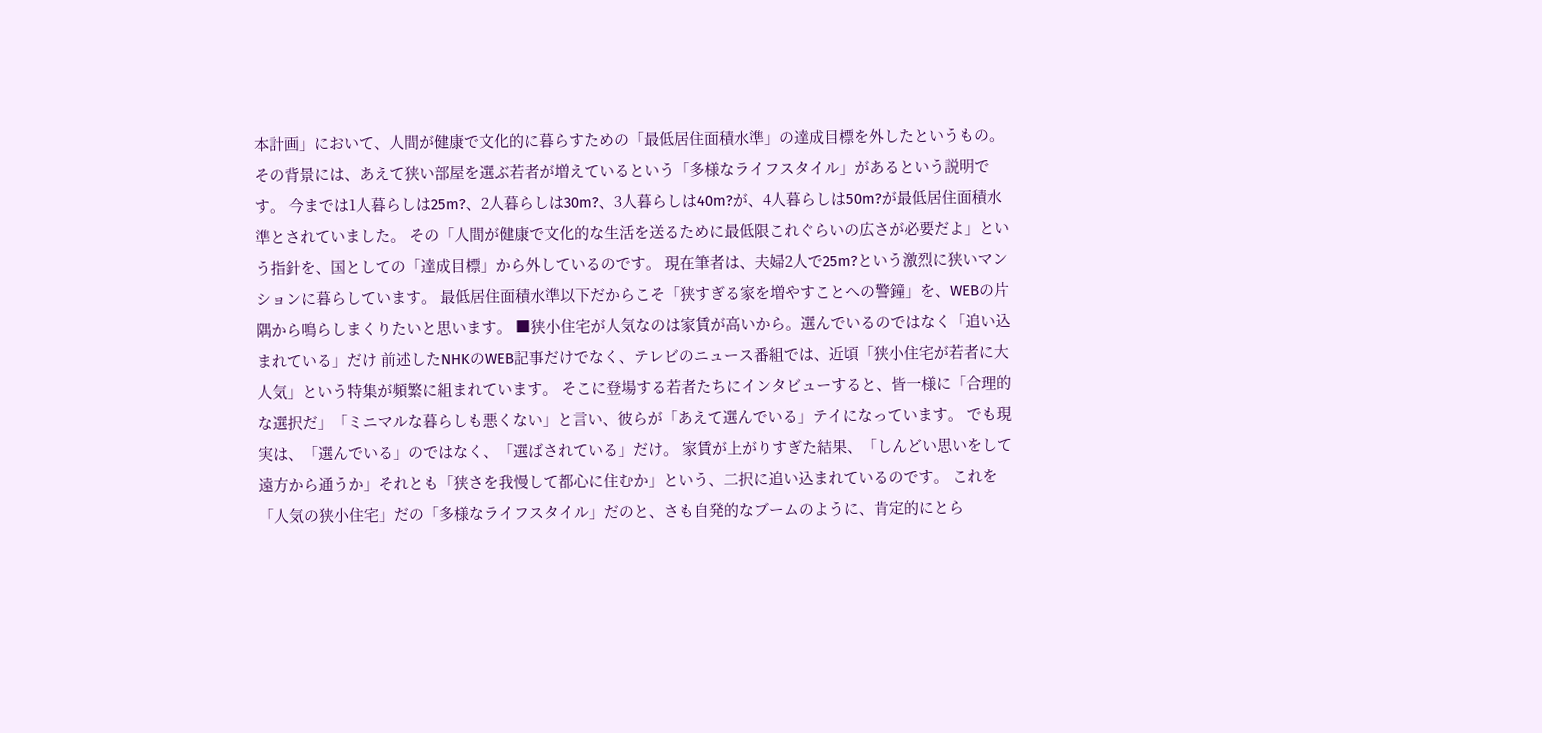本計画」において、人間が健康で文化的に暮らすための「最低居住面積水準」の達成目標を外したというもの。 その背景には、あえて狭い部屋を選ぶ若者が増えているという「多様なライフスタイル」があるという説明です。 今までは1人暮らしは25m?、2人暮らしは30m?、3人暮らしは40m?が、4人暮らしは50m?が最低居住面積水準とされていました。 その「人間が健康で文化的な生活を送るために最低限これぐらいの広さが必要だよ」という指針を、国としての「達成目標」から外しているのです。 現在筆者は、夫婦2人で25m?という激烈に狭いマンションに暮らしています。 最低居住面積水準以下だからこそ「狭すぎる家を増やすことへの警鐘」を、WEBの片隅から鳴らしまくりたいと思います。 ■狭小住宅が人気なのは家賃が高いから。選んでいるのではなく「追い込まれている」だけ 前述したNHKのWEB記事だけでなく、テレビのニュース番組では、近頃「狭小住宅が若者に大人気」という特集が頻繁に組まれています。 そこに登場する若者たちにインタビューすると、皆一様に「合理的な選択だ」「ミニマルな暮らしも悪くない」と言い、彼らが「あえて選んでいる」テイになっています。 でも現実は、「選んでいる」のではなく、「選ばされている」だけ。 家賃が上がりすぎた結果、「しんどい思いをして遠方から通うか」それとも「狭さを我慢して都心に住むか」という、二択に追い込まれているのです。 これを「人気の狭小住宅」だの「多様なライフスタイル」だのと、さも自発的なブームのように、肯定的にとら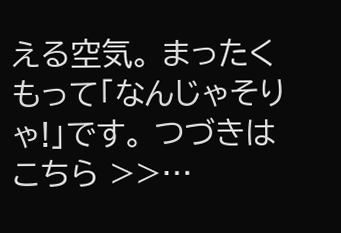える空気。 まったくもって「なんじゃそりゃ!」です。 つづきはこちら >>…